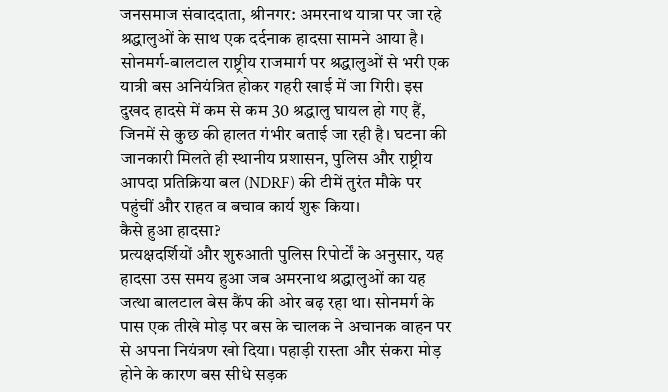जनसमाज संवाददाता, श्रीनगर: अमरनाथ यात्रा पर जा रहे श्रद्धालुओं के साथ एक दर्दनाक हादसा सामने आया है। सोनमर्ग-बालटाल राष्ट्रीय राजमार्ग पर श्रद्धालुओं से भरी एक यात्री बस अनियंत्रित होकर गहरी खाई में जा गिरी। इस दुखद हादसे में कम से कम 30 श्रद्धालु घायल हो गए हैं, जिनमें से कुछ की हालत गंभीर बताई जा रही है। घटना की जानकारी मिलते ही स्थानीय प्रशासन, पुलिस और राष्ट्रीय आपदा प्रतिक्रिया बल (NDRF) की टीमें तुरंत मौके पर पहुंचीं और राहत व बचाव कार्य शुरू किया।
कैसे हुआ हादसा?
प्रत्यक्षदर्शियों और शुरुआती पुलिस रिपोर्टों के अनुसार, यह हादसा उस समय हुआ जब अमरनाथ श्रद्धालुओं का यह जत्था बालटाल बेस कैंप की ओर बढ़ रहा था। सोनमर्ग के पास एक तीखे मोड़ पर बस के चालक ने अचानक वाहन पर से अपना नियंत्रण खो दिया। पहाड़ी रास्ता और संकरा मोड़ होने के कारण बस सीधे सड़क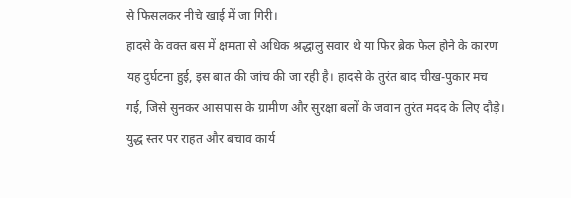से फिसलकर नीचे खाई में जा गिरी।
हादसे के वक्त बस में क्षमता से अधिक श्रद्धालु सवार थे या फिर ब्रेक फेल होने के कारण यह दुर्घटना हुई, इस बात की जांच की जा रही है। हादसे के तुरंत बाद चीख-पुकार मच गई, जिसे सुनकर आसपास के ग्रामीण और सुरक्षा बलों के जवान तुरंत मदद के लिए दौड़े।
युद्ध स्तर पर राहत और बचाव कार्य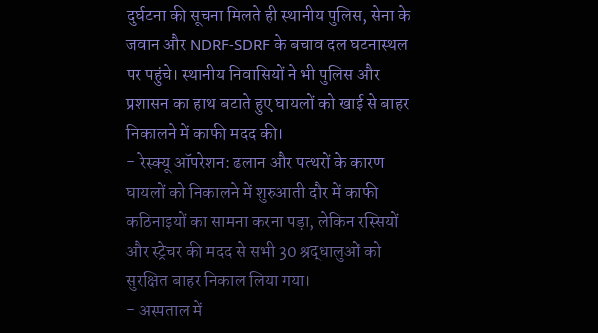दुर्घटना की सूचना मिलते ही स्थानीय पुलिस, सेना के जवान और NDRF-SDRF के बचाव दल घटनास्थल पर पहुंचे। स्थानीय निवासियों ने भी पुलिस और प्रशासन का हाथ बटाते हुए घायलों को खाई से बाहर निकालने में काफी मदद की।
- रेस्क्यू ऑपरेशन: ढलान और पत्थरों के कारण घायलों को निकालने में शुरुआती दौर में काफी कठिनाइयों का सामना करना पड़ा, लेकिन रस्सियों और स्ट्रेचर की मदद से सभी 30 श्रद्धालुओं को सुरक्षित बाहर निकाल लिया गया।
- अस्पताल में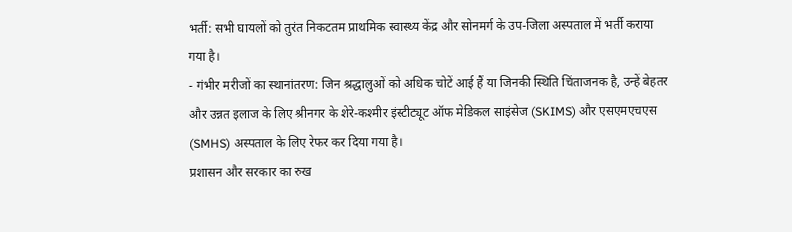भर्ती: सभी घायलों को तुरंत निकटतम प्राथमिक स्वास्थ्य केंद्र और सोनमर्ग के उप-जिला अस्पताल में भर्ती कराया गया है।
- गंभीर मरीजों का स्थानांतरण: जिन श्रद्धालुओं को अधिक चोटें आई हैं या जिनकी स्थिति चिंताजनक है, उन्हें बेहतर और उन्नत इलाज के लिए श्रीनगर के शेरे-कश्मीर इंस्टीट्यूट ऑफ मेडिकल साइंसेज (SKIMS) और एसएमएचएस (SMHS) अस्पताल के लिए रेफर कर दिया गया है।
प्रशासन और सरकार का रुख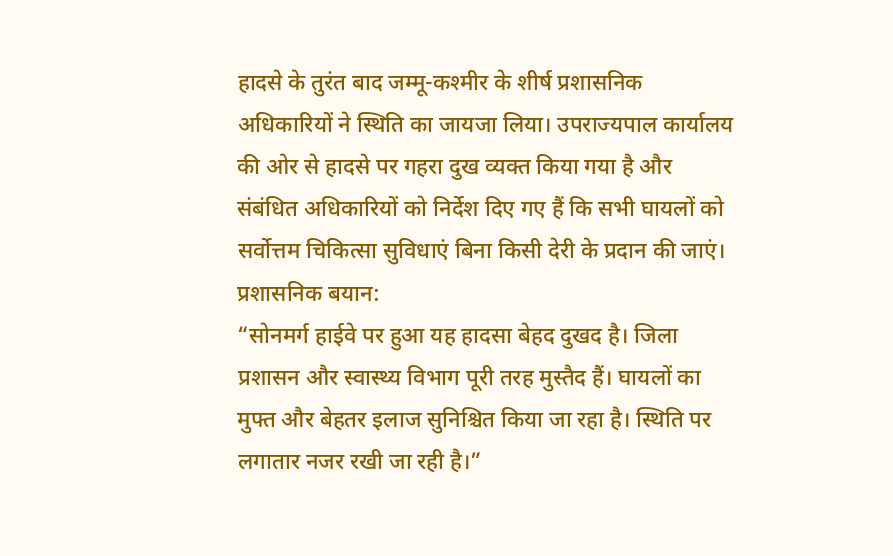हादसे के तुरंत बाद जम्मू-कश्मीर के शीर्ष प्रशासनिक अधिकारियों ने स्थिति का जायजा लिया। उपराज्यपाल कार्यालय की ओर से हादसे पर गहरा दुख व्यक्त किया गया है और संबंधित अधिकारियों को निर्देश दिए गए हैं कि सभी घायलों को सर्वोत्तम चिकित्सा सुविधाएं बिना किसी देरी के प्रदान की जाएं।
प्रशासनिक बयान:
“सोनमर्ग हाईवे पर हुआ यह हादसा बेहद दुखद है। जिला प्रशासन और स्वास्थ्य विभाग पूरी तरह मुस्तैद हैं। घायलों का मुफ्त और बेहतर इलाज सुनिश्चित किया जा रहा है। स्थिति पर लगातार नजर रखी जा रही है।”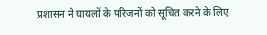प्रशासन ने घायलों के परिजनों को सूचित करने के लिए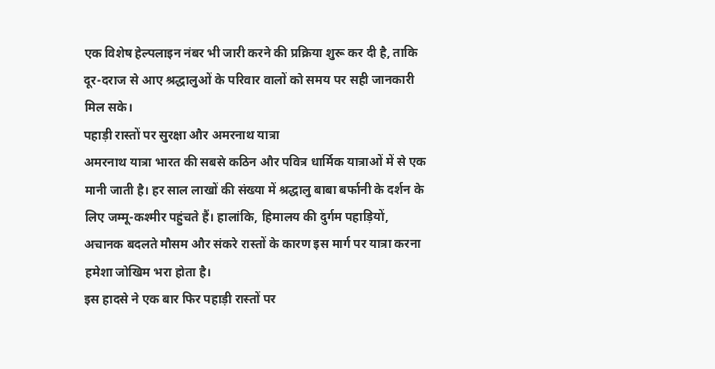एक विशेष हेल्पलाइन नंबर भी जारी करने की प्रक्रिया शुरू कर दी है, ताकि दूर-दराज से आए श्रद्धालुओं के परिवार वालों को समय पर सही जानकारी मिल सके।
पहाड़ी रास्तों पर सुरक्षा और अमरनाथ यात्रा
अमरनाथ यात्रा भारत की सबसे कठिन और पवित्र धार्मिक यात्राओं में से एक मानी जाती है। हर साल लाखों की संख्या में श्रद्धालु बाबा बर्फानी के दर्शन के लिए जम्मू-कश्मीर पहुंचते हैं। हालांकि, हिमालय की दुर्गम पहाड़ियों, अचानक बदलते मौसम और संकरे रास्तों के कारण इस मार्ग पर यात्रा करना हमेशा जोखिम भरा होता है।
इस हादसे ने एक बार फिर पहाड़ी रास्तों पर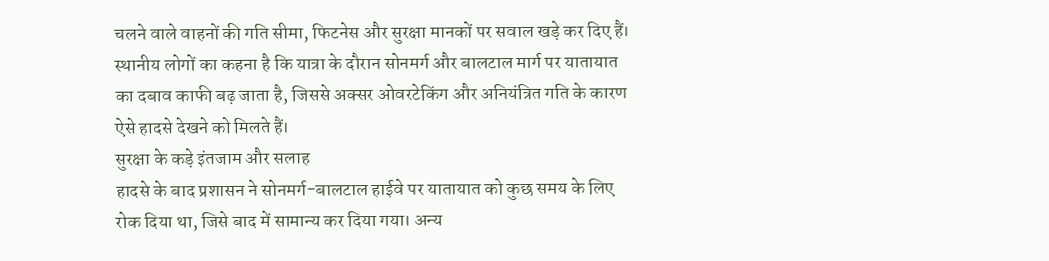चलने वाले वाहनों की गति सीमा, फिटनेस और सुरक्षा मानकों पर सवाल खड़े कर दिए हैं। स्थानीय लोगों का कहना है कि यात्रा के दौरान सोनमर्ग और बालटाल मार्ग पर यातायात का दबाव काफी बढ़ जाता है, जिससे अक्सर ओवरटेकिंग और अनियंत्रित गति के कारण ऐसे हादसे देखने को मिलते हैं।
सुरक्षा के कड़े इंतजाम और सलाह
हादसे के बाद प्रशासन ने सोनमर्ग-बालटाल हाईवे पर यातायात को कुछ समय के लिए रोक दिया था, जिसे बाद में सामान्य कर दिया गया। अन्य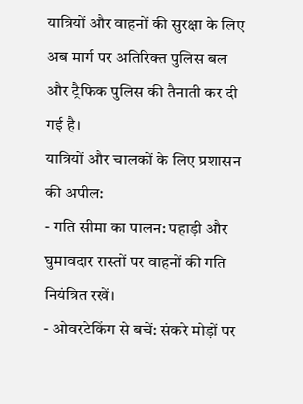यात्रियों और वाहनों की सुरक्षा के लिए अब मार्ग पर अतिरिक्त पुलिस बल और ट्रैफिक पुलिस की तैनाती कर दी गई है।
यात्रियों और चालकों के लिए प्रशासन की अपील:
- गति सीमा का पालन: पहाड़ी और घुमावदार रास्तों पर वाहनों की गति नियंत्रित रखें।
- ओवरटेकिंग से बचें: संकरे मोड़ों पर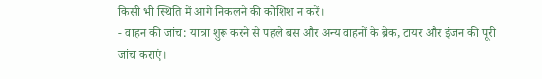किसी भी स्थिति में आगे निकलने की कोशिश न करें।
- वाहन की जांच: यात्रा शुरू करने से पहले बस और अन्य वाहनों के ब्रेक, टायर और इंजन की पूरी जांच कराएं।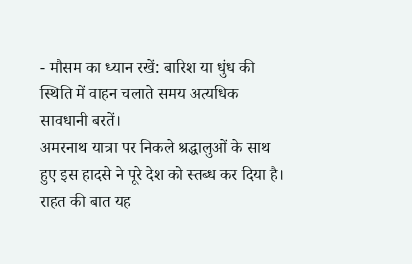- मौसम का ध्यान रखें: बारिश या धुंध की स्थिति में वाहन चलाते समय अत्यधिक सावधानी बरतें।
अमरनाथ यात्रा पर निकले श्रद्धालुओं के साथ हुए इस हादसे ने पूरे देश को स्तब्ध कर दिया है। राहत की बात यह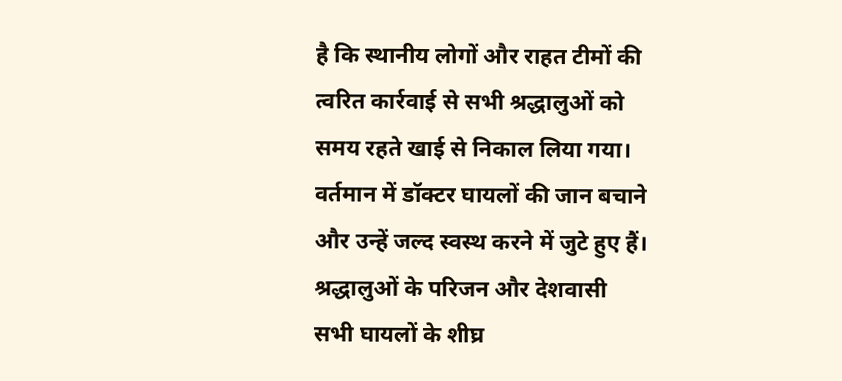है कि स्थानीय लोगों और राहत टीमों की त्वरित कार्रवाई से सभी श्रद्धालुओं को समय रहते खाई से निकाल लिया गया। वर्तमान में डॉक्टर घायलों की जान बचाने और उन्हें जल्द स्वस्थ करने में जुटे हुए हैं। श्रद्धालुओं के परिजन और देशवासी सभी घायलों के शीघ्र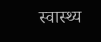स्वास्थ्य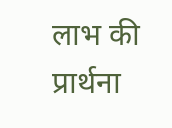लाभ की प्रार्थना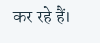कर रहे हैं।